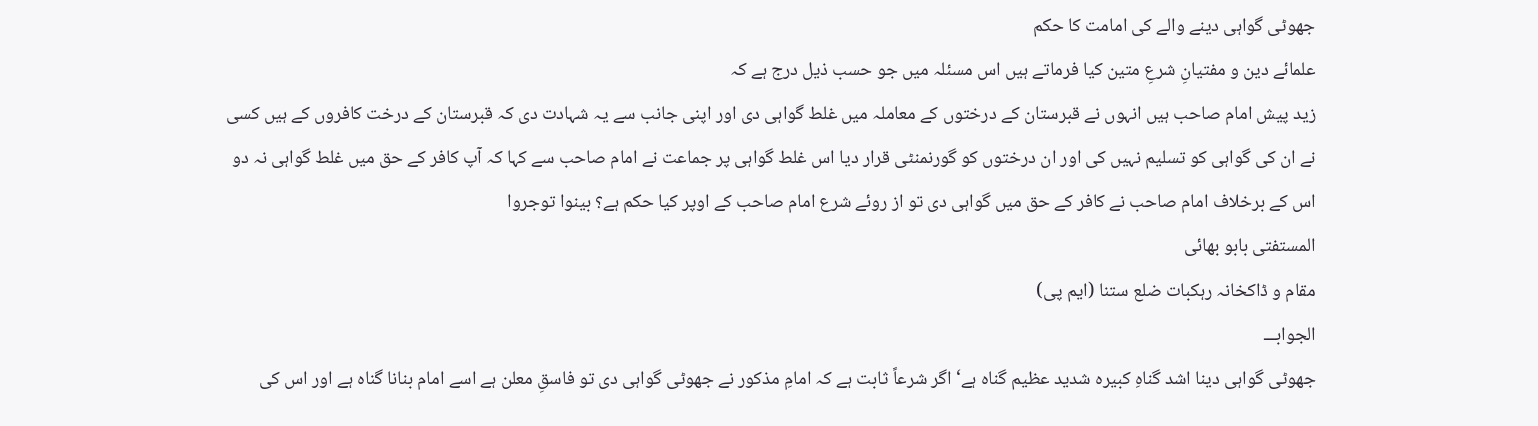جھوٹی گواہی دینے والے کی امامت کا حکم
علمائے دین و مفتیانِ شرعِ متین کیا فرماتے ہیں اس مسئلہ میں جو حسب ذیل درج ہے کہ
زید پیش امام صاحب ہیں انہوں نے قبرستان کے درختوں کے معاملہ میں غلط گواہی دی اور اپنی جانب سے یہ شہادت دی کہ قبرستان کے درخت کافروں کے ہیں کسی نے ان کی گواہی کو تسلیم نہیں کی اور ان درختوں کو گورنمنٹی قرار دیا اس غلط گواہی پر جماعت نے امام صاحب سے کہا کہ آپ کافر کے حق میں غلط گواہی نہ دو اس کے برخلاف امام صاحب نے کافر کے حق میں گواہی دی تو از روئے شرع امام صاحب کے اوپر کیا حکم ہے؟ بینوا توجروا
المستفتی بابو بھائی
مقام و ڈاکخانہ رہکبات ضلع ستنا (ایم پی)
الجوابـــ
جھوٹی گواہی دینا اشد گناہِ کبیرہ شدید عظیم گناہ ہے‘ اگر شرعاً ثابت ہے کہ امامِ مذکور نے جھوٹی گواہی دی تو فاسقِ معلن ہے اسے امام بنانا گناہ ہے اور اس کی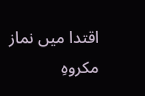اقتدا میں نماز مکروہِ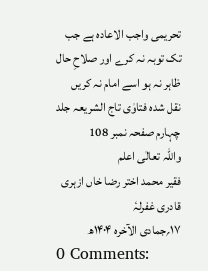تحریمی واجب الاعادہ ہے جب تک توبہ نہ کرے اور صلاحِ حال ظاہر نہ ہو اسے امام نہ کریں
نقل شدہ فتاوٰی تاج الشریعہ جلد چہارم صفحہ نمبر 108
واللہ تعالٰی اعلم
فقیر محمد اختر رضا خاں ازہری قادری غفرلہٗ
۱۷؍جمادی الآخرہ ۱۴۰۴ھ
0 Comments: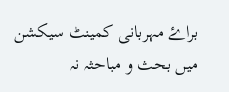براۓ مہربانی کمینٹ سیکشن میں بحث و مباحثہ نہ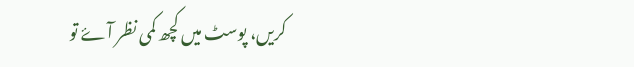کریں، پوسٹ میں کچھ کمی نظر آۓ تو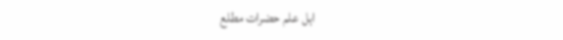اہل علم حضرات مطلع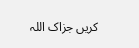کریں جزاک اللہ